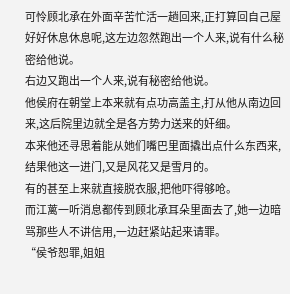可怜顾北承在外面辛苦忙活一趟回来,正打算回自己屋好好休息休息呢,这左边忽然跑出一个人来,说有什么秘密给他说。
右边又跑出一个人来,说有秘密给他说。
他侯府在朝堂上本来就有点功高盖主,打从他从南边回来,这后院里边就全是各方势力送来的奸细。
本来他还寻思着能从她们嘴巴里面撬出点什么东西来,结果他这一进门,又是风花又是雪月的。
有的甚至上来就直接脱衣服,把他吓得够呛。
而江蓠一听消息都传到顾北承耳朵里面去了,她一边暗骂那些人不讲信用,一边赶紧站起来请罪。
“侯爷恕罪,姐姐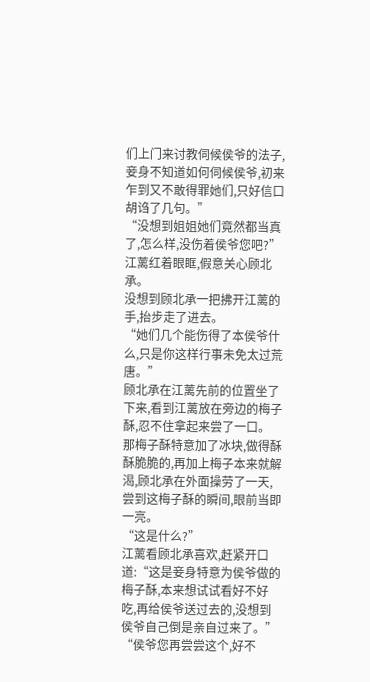们上门来讨教伺候侯爷的法子,妾身不知道如何伺候侯爷,初来乍到又不敢得罪她们,只好信口胡诌了几句。”
“没想到姐姐她们竟然都当真了,怎么样,没伤着侯爷您吧?”
江蓠红着眼眶,假意关心顾北承。
没想到顾北承一把拂开江蓠的手,抬步走了进去。
“她们几个能伤得了本侯爷什么,只是你这样行事未免太过荒唐。”
顾北承在江蓠先前的位置坐了下来,看到江蓠放在旁边的梅子酥,忍不住拿起来尝了一口。
那梅子酥特意加了冰块,做得酥酥脆脆的,再加上梅子本来就解渴,顾北承在外面操劳了一天,尝到这梅子酥的瞬间,眼前当即一亮。
“这是什么?”
江蓠看顾北承喜欢,赶紧开口道:“这是妾身特意为侯爷做的梅子酥,本来想试试看好不好吃,再给侯爷送过去的,没想到侯爷自己倒是亲自过来了。”
“侯爷您再尝尝这个,好不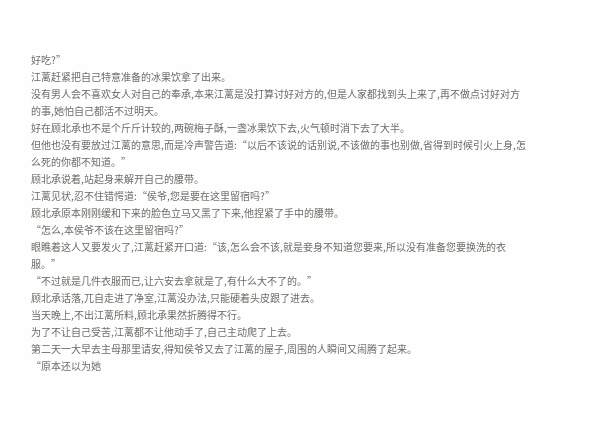好吃?”
江蓠赶紧把自己特意准备的冰果饮拿了出来。
没有男人会不喜欢女人对自己的奉承,本来江蓠是没打算讨好对方的,但是人家都找到头上来了,再不做点讨好对方的事,她怕自己都活不过明天。
好在顾北承也不是个斤斤计较的,两碗梅子酥,一盏冰果饮下去,火气顿时消下去了大半。
但他也没有要放过江蓠的意思,而是冷声警告道:“以后不该说的话别说,不该做的事也别做,省得到时候引火上身,怎么死的你都不知道。”
顾北承说着,站起身来解开自己的腰带。
江蓠见状,忍不住错愕道:“侯爷,您是要在这里留宿吗?”
顾北承原本刚刚缓和下来的脸色立马又黑了下来,他捏紧了手中的腰带。
“怎么,本侯爷不该在这里留宿吗?”
眼瞧着这人又要发火了,江蓠赶紧开口道:“该,怎么会不该,就是妾身不知道您要来,所以没有准备您要换洗的衣服。”
“不过就是几件衣服而已,让六安去拿就是了,有什么大不了的。”
顾北承话落,兀自走进了净室,江蓠没办法,只能硬着头皮跟了进去。
当天晚上,不出江蓠所料,顾北承果然折腾得不行。
为了不让自己受苦,江蓠都不让他动手了,自己主动爬了上去。
第二天一大早去主母那里请安,得知侯爷又去了江蓠的屋子,周围的人瞬间又闹腾了起来。
“原本还以为她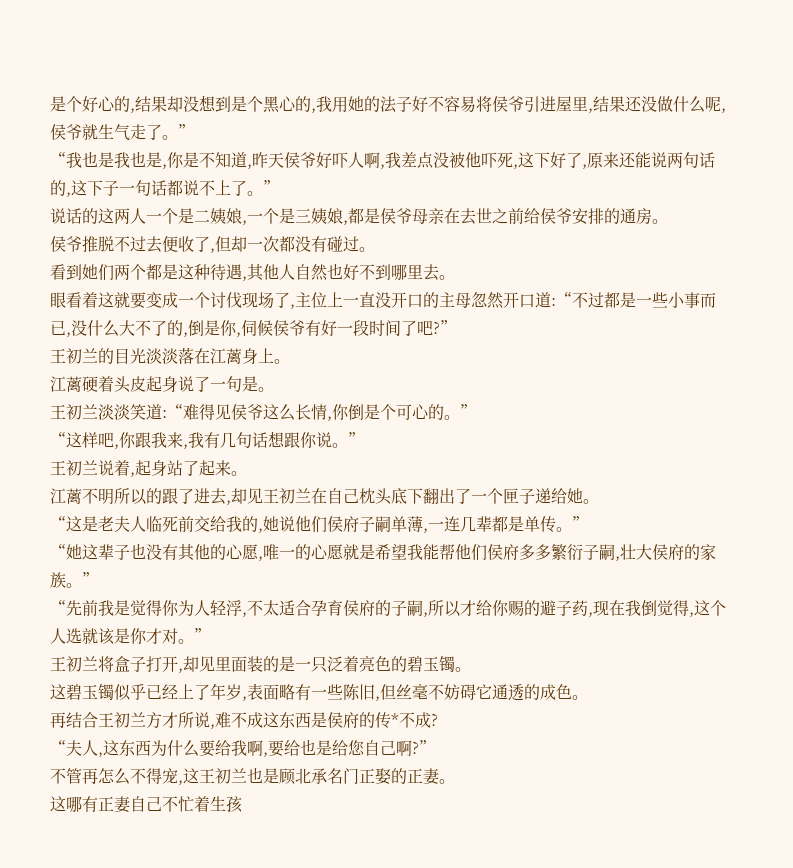是个好心的,结果却没想到是个黑心的,我用她的法子好不容易将侯爷引进屋里,结果还没做什么呢,侯爷就生气走了。”
“我也是我也是,你是不知道,昨天侯爷好吓人啊,我差点没被他吓死,这下好了,原来还能说两句话的,这下子一句话都说不上了。”
说话的这两人一个是二姨娘,一个是三姨娘,都是侯爷母亲在去世之前给侯爷安排的通房。
侯爷推脱不过去便收了,但却一次都没有碰过。
看到她们两个都是这种待遇,其他人自然也好不到哪里去。
眼看着这就要变成一个讨伐现场了,主位上一直没开口的主母忽然开口道:“不过都是一些小事而已,没什么大不了的,倒是你,伺候侯爷有好一段时间了吧?”
王初兰的目光淡淡落在江蓠身上。
江蓠硬着头皮起身说了一句是。
王初兰淡淡笑道:“难得见侯爷这么长情,你倒是个可心的。”
“这样吧,你跟我来,我有几句话想跟你说。”
王初兰说着,起身站了起来。
江蓠不明所以的跟了进去,却见王初兰在自己枕头底下翻出了一个匣子递给她。
“这是老夫人临死前交给我的,她说他们侯府子嗣单薄,一连几辈都是单传。”
“她这辈子也没有其他的心愿,唯一的心愿就是希望我能帮他们侯府多多繁衍子嗣,壮大侯府的家族。”
“先前我是觉得你为人轻浮,不太适合孕育侯府的子嗣,所以才给你赐的避子药,现在我倒觉得,这个人选就该是你才对。”
王初兰将盒子打开,却见里面装的是一只泛着亮色的碧玉镯。
这碧玉镯似乎已经上了年岁,表面略有一些陈旧,但丝毫不妨碍它通透的成色。
再结合王初兰方才所说,难不成这东西是侯府的传*不成?
“夫人,这东西为什么要给我啊,要给也是给您自己啊?”
不管再怎么不得宠,这王初兰也是顾北承名门正娶的正妻。
这哪有正妻自己不忙着生孩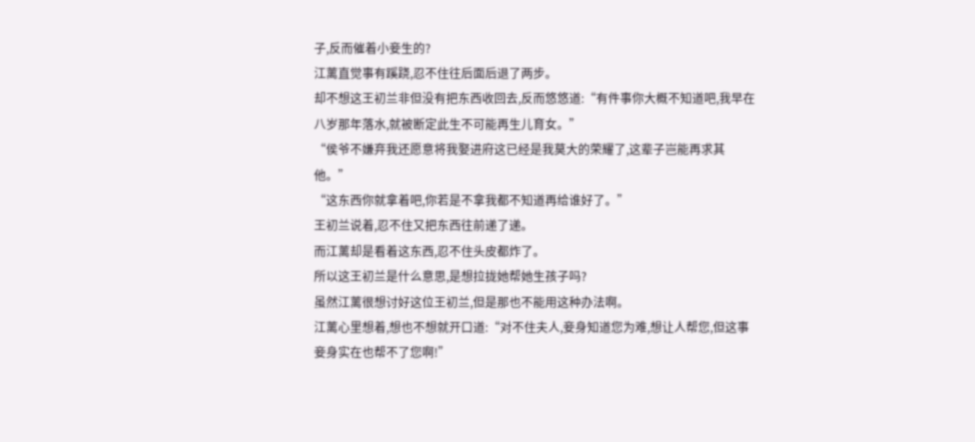子,反而催着小妾生的?
江蓠直觉事有蹊跷,忍不住往后面后退了两步。
却不想这王初兰非但没有把东西收回去,反而悠悠道:“有件事你大概不知道吧,我早在八岁那年落水,就被断定此生不可能再生儿育女。”
“侯爷不嫌弃我还愿意将我娶进府这已经是我莫大的荣耀了,这辈子岂能再求其他。”
“这东西你就拿着吧,你若是不拿我都不知道再给谁好了。”
王初兰说着,忍不住又把东西往前递了递。
而江蓠却是看着这东西,忍不住头皮都炸了。
所以这王初兰是什么意思,是想拉拢她帮她生孩子吗?
虽然江蓠很想讨好这位王初兰,但是那也不能用这种办法啊。
江蓠心里想着,想也不想就开口道:“对不住夫人,妾身知道您为难,想让人帮您,但这事妾身实在也帮不了您啊!”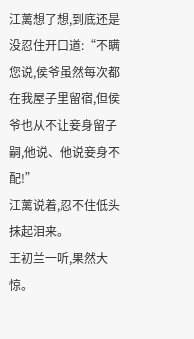江蓠想了想,到底还是没忍住开口道:“不瞒您说,侯爷虽然每次都在我屋子里留宿,但侯爷也从不让妾身留子嗣,他说、他说妾身不配!”
江蓠说着,忍不住低头抹起泪来。
王初兰一听,果然大惊。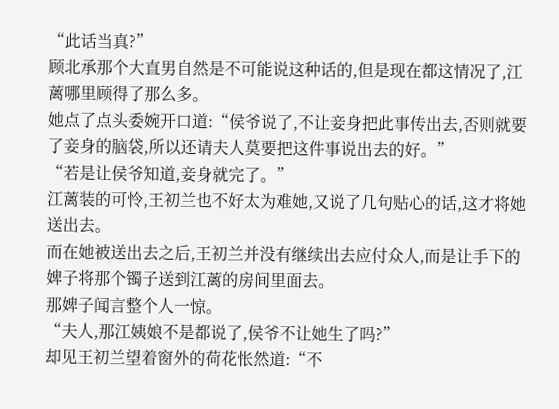“此话当真?”
顾北承那个大直男自然是不可能说这种话的,但是现在都这情况了,江蓠哪里顾得了那么多。
她点了点头委婉开口道:“侯爷说了,不让妾身把此事传出去,否则就要了妾身的脑袋,所以还请夫人莫要把这件事说出去的好。”
“若是让侯爷知道,妾身就完了。”
江蓠装的可怜,王初兰也不好太为难她,又说了几句贴心的话,这才将她送出去。
而在她被送出去之后,王初兰并没有继续出去应付众人,而是让手下的婢子将那个镯子送到江蓠的房间里面去。
那婢子闻言整个人一惊。
“夫人,那江姨娘不是都说了,侯爷不让她生了吗?”
却见王初兰望着窗外的荷花怅然道:“不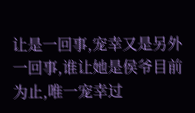让是一回事,宠幸又是另外一回事,谁让她是侯爷目前为止,唯一宠幸过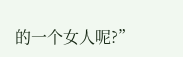的一个女人呢?”